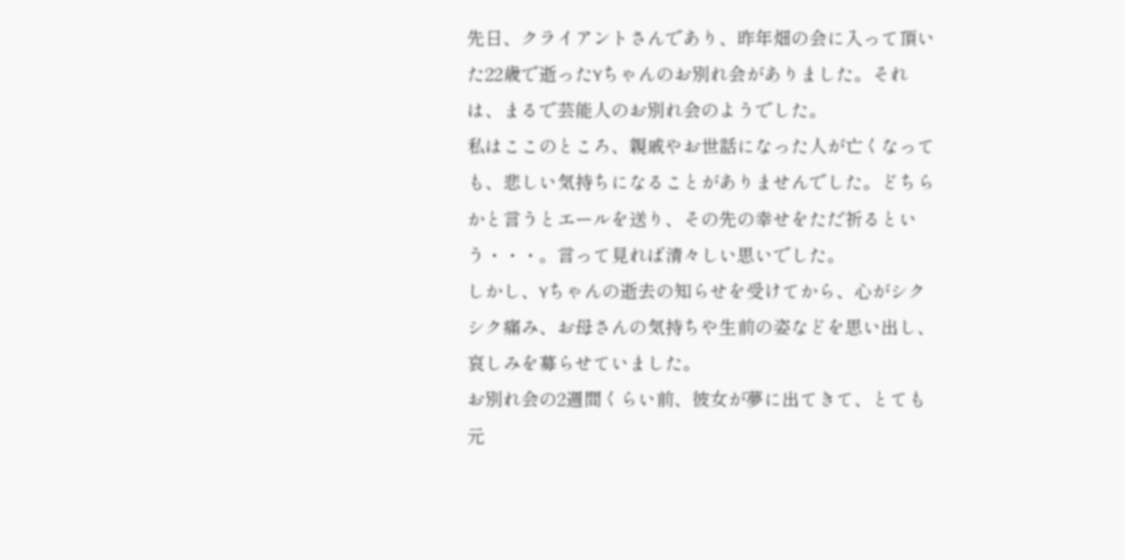先日、クライアントさんであり、昨年畑の会に入って頂いた22歳で逝ったYちゃんのお別れ会がありました。それは、まるで芸能人のお別れ会のようでした。
私はここのところ、親戚やお世話になった人が亡くなっても、悲しい気持ちになることがありませんでした。どちらかと言うとエールを送り、その先の幸せをただ祈るという・・・。言って見れば清々しい思いでした。
しかし、Yちゃんの逝去の知らせを受けてから、心がシクシク痛み、お母さんの気持ちや生前の姿などを思い出し、哀しみを募らせていました。
お別れ会の2週間くらい前、彼女が夢に出てきて、とても元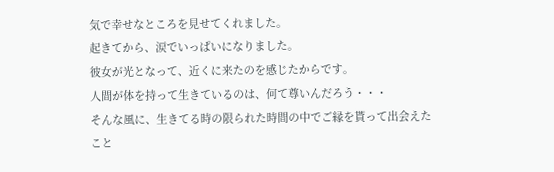気で幸せなところを見せてくれました。
起きてから、涙でいっぱいになりました。
彼女が光となって、近くに来たのを感じたからです。
人間が体を持って生きているのは、何て尊いんだろう・・・
そんな風に、生きてる時の限られた時間の中でご縁を貰って出会えたこと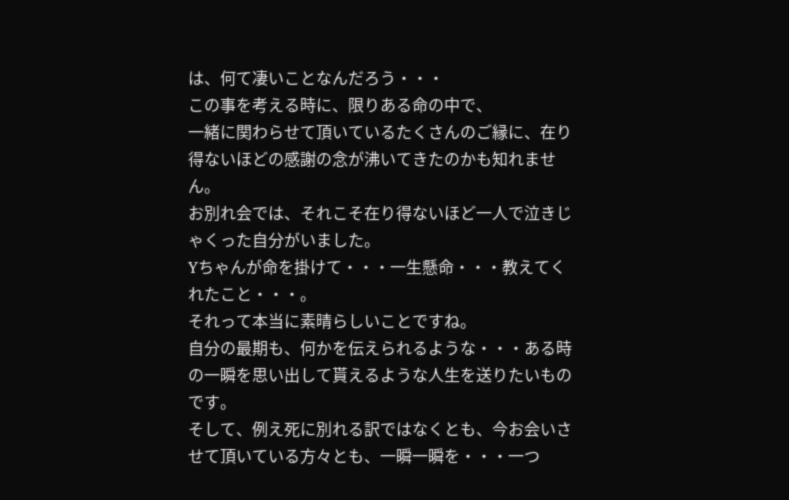は、何て凄いことなんだろう・・・
この事を考える時に、限りある命の中で、
一緒に関わらせて頂いているたくさんのご縁に、在り得ないほどの感謝の念が沸いてきたのかも知れません。
お別れ会では、それこそ在り得ないほど一人で泣きじゃくった自分がいました。
Yちゃんが命を掛けて・・・一生懸命・・・教えてくれたこと・・・。
それって本当に素晴らしいことですね。
自分の最期も、何かを伝えられるような・・・ある時の一瞬を思い出して貰えるような人生を送りたいものです。
そして、例え死に別れる訳ではなくとも、今お会いさせて頂いている方々とも、一瞬一瞬を・・・一つ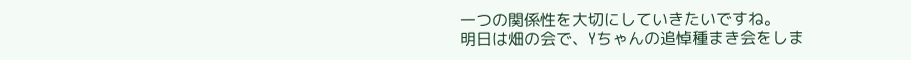一つの関係性を大切にしていきたいですね。
明日は畑の会で、Yちゃんの追悼種まき会をしま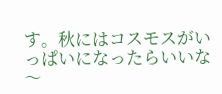す。秋にはコスモスがいっぱいになったらいいな〜